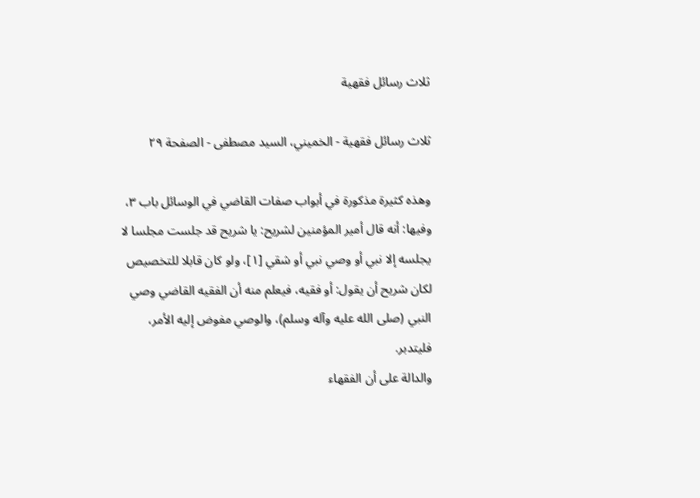ثلاث رسائل فقهية

ثلاث رسائل فقهية - الخميني، السيد مصطفى - الصفحة ٢٩

وهذه كثيرة مذكورة في أبواب صفات القاضي في الوسائل باب ٣، وفيها: أنه قال أمير المؤمنين لشريح: يا شريح قد جلست مجلسا لا يجلسه إلا نبي أو وصي نبي أو شقي [١]، ولو كان قابلا للتخصيص لكان شريح أن يقول: أو فقيه، فيعلم منه أن الفقيه القاضي وصي النبي (صلى الله عليه وآله وسلم)، والوصي مفوض إليه الأمر، فليتدبر.
والدالة على أن الفقهاء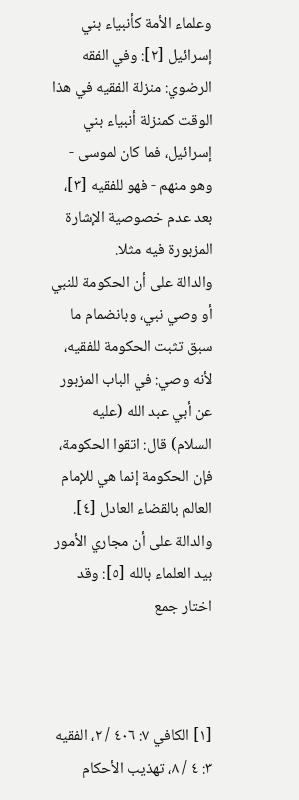وعلماء الأمة كأنبياء بني إسرائيل [٢]: وفي الفقه الرضوي: منزلة الفقيه في هذا الوقت كمنزلة أنبياء بني إسرائيل، فما كان لموسى - وهو منهم - فهو للفقيه [٣]، بعد عدم خصوصية الإشارة المزبورة فيه مثلا.
والدالة على أن الحكومة للنبي أو وصي نبي، وبانضمام ما سبق تثبت الحكومة للفقيه، لأنه وصي: في الباب المزبور عن أبي عبد الله (عليه السلام) قال: اتقوا الحكومة، فإن الحكومة إنما هي للإمام العالم بالقضاء العادل [٤].
والدالة على أن مجاري الأمور بيد العلماء بالله [٥]: وقد اختار جمع



[١] الكافي ٧: ٤٠٦ / ٢، الفقيه ٣: ٤ / ٨، تهذيب الأحكام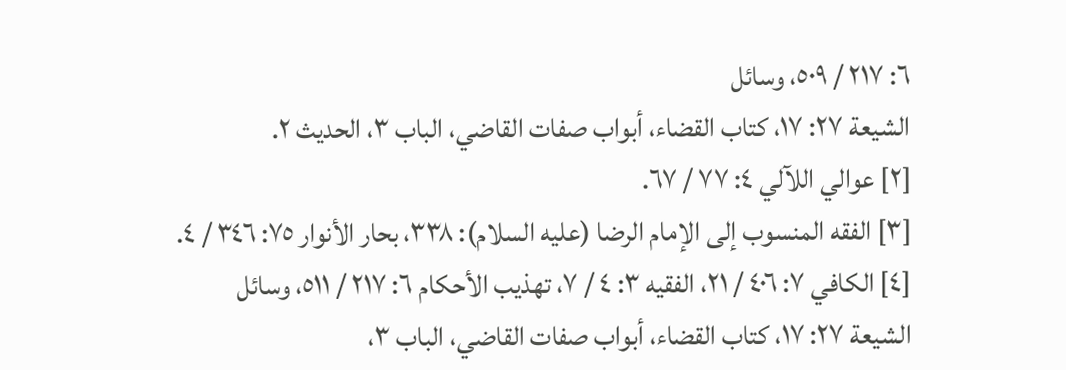٦: ٢١٧ / ٥٠٩، وسائل
الشيعة ٢٧: ١٧، كتاب القضاء، أبواب صفات القاضي، الباب ٣، الحديث ٢.
[٢] عوالي اللآلي ٤: ٧٧ / ٦٧.
[٣] الفقه المنسوب إلى الإمام الرضا (عليه السلام): ٣٣٨، بحار الأنوار ٧٥: ٣٤٦ / ٤.
[٤] الكافي ٧: ٤٠٦ / ٢١، الفقيه ٣: ٤ / ٧، تهذيب الأحكام ٦: ٢١٧ / ٥١١، وسائل
الشيعة ٢٧: ١٧، كتاب القضاء، أبواب صفات القاضي، الباب ٣،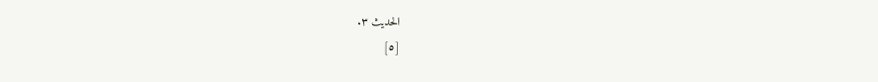الحديث ٣.
[٥]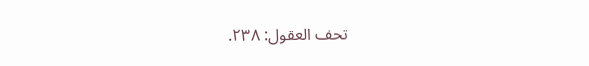تحف العقول: ٢٣٨.